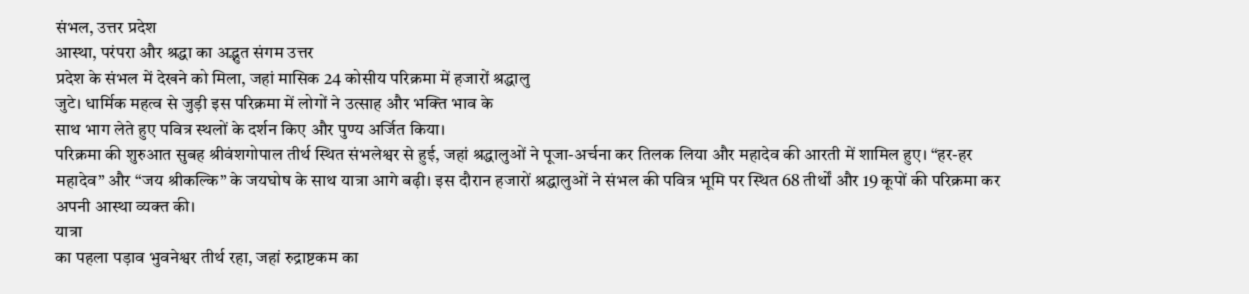संभल, उत्तर प्रदेश
आस्था, परंपरा और श्रद्धा का अद्भुत संगम उत्तर
प्रदेश के संभल में देखने को मिला, जहां मासिक 24 कोसीय परिक्रमा में हजारों श्रद्धालु
जुटे। धार्मिक महत्व से जुड़ी इस परिक्रमा में लोगों ने उत्साह और भक्ति भाव के
साथ भाग लेते हुए पवित्र स्थलों के दर्शन किए और पुण्य अर्जित किया।
परिक्रमा की शुरुआत सुबह श्रीवंशगोपाल तीर्थ स्थित संभलेश्वर से हुई, जहां श्रद्धालुओं ने पूजा-अर्चना कर तिलक लिया और महादेव की आरती में शामिल हुए। “हर-हर महादेव” और “जय श्रीकल्कि” के जयघोष के साथ यात्रा आगे बढ़ी। इस दौरान हजारों श्रद्धालुओं ने संभल की पवित्र भूमि पर स्थित 68 तीर्थों और 19 कूपों की परिक्रमा कर अपनी आस्था व्यक्त की।
यात्रा
का पहला पड़ाव भुवनेश्वर तीर्थ रहा, जहां रुद्राष्टकम का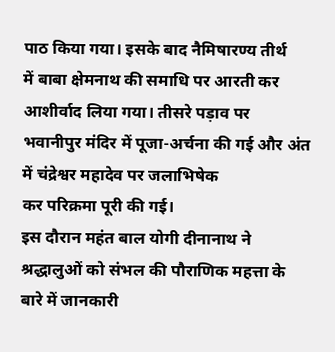पाठ किया गया। इसके बाद नैमिषारण्य तीर्थ
में बाबा क्षेमनाथ की समाधि पर आरती कर आशीर्वाद लिया गया। तीसरे पड़ाव पर
भवानीपुर मंदिर में पूजा-अर्चना की गई और अंत में चंद्रेश्वर महादेव पर जलाभिषेक
कर परिक्रमा पूरी की गई।
इस दौरान महंत बाल योगी दीनानाथ ने श्रद्धालुओं को संभल की पौराणिक महत्ता के बारे में जानकारी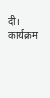दी। कार्यक्रम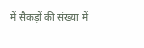में सैकड़ों की संख्या में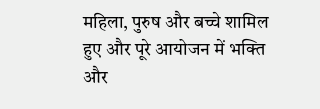महिला, पुरुष और बच्चे शामिल हुए और पूरे आयोजन में भक्ति और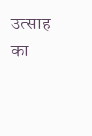उत्साह का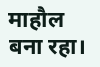माहौल बना रहा।